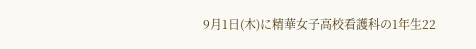9月1日(木)に精華女子高校看護科の1年生22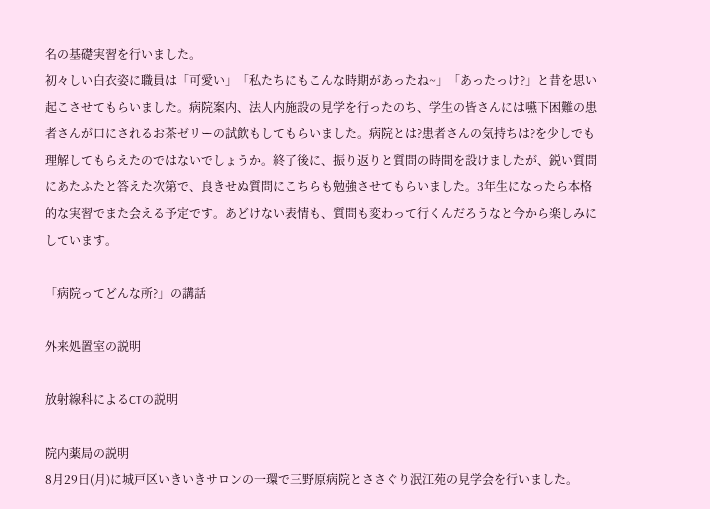名の基礎実習を行いました。
初々しい白衣姿に職員は「可愛い」「私たちにもこんな時期があったね~」「あったっけ?」と昔を思い起こさせてもらいました。病院案内、法人内施設の見学を行ったのち、学生の皆さんには嚥下困難の患者さんが口にされるお茶ゼリーの試飲もしてもらいました。病院とは?患者さんの気持ちは?を少しでも理解してもらえたのではないでしょうか。終了後に、振り返りと質問の時間を設けましたが、鋭い質問にあたふたと答えた次第で、良きせぬ質問にこちらも勉強させてもらいました。3年生になったら本格的な実習でまた会える予定です。あどけない表情も、質問も変わって行くんだろうなと今から楽しみにしています。

「病院ってどんな所?」の講話

外来処置室の説明

放射線科によるCTの説明

院内薬局の説明
8月29日(月)に城戸区いきいきサロンの一環で三野原病院とささぐり泯江苑の見学会を行いました。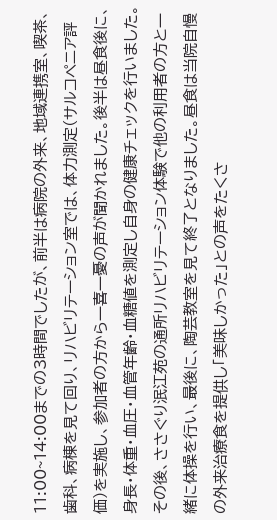11:00~14:00までの3時間でしたが、前半は病院の外来、地域連携室、喫茶、歯科、病棟を見て回り、リハビリテーション室では、体力測定(サルコペニア評価)を実施し、参加者の方から一喜一憂の声が聞かれました。後半は昼食後に、身長・体重・血圧・血管年齢・血糖値を測定し自身の健康チェックを行いました。その後、ささぐり泯江苑の通所リハビリテーション体験で他の利用者の方と一緒に体操を行い、最後に、陶芸教室を見て終了となりました。昼食は当院自慢の外来治療食を提供し「美味しかった」との声をたくさ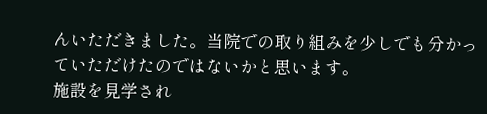んいただきました。当院での取り組みを少しでも分かっていただけたのではないかと思います。
施設を見学され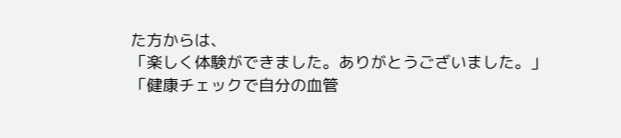た方からは、
「楽しく体験ができました。ありがとうございました。」
「健康チェックで自分の血管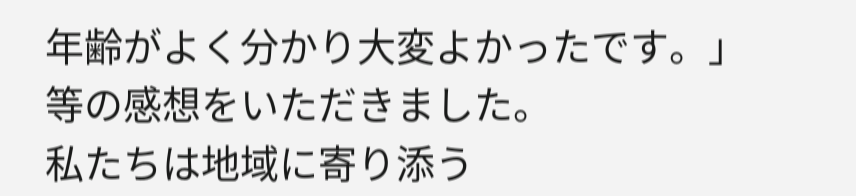年齢がよく分かり大変よかったです。」等の感想をいただきました。
私たちは地域に寄り添う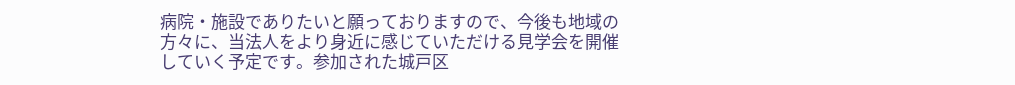病院・施設でありたいと願っておりますので、今後も地域の方々に、当法人をより身近に感じていただける見学会を開催していく予定です。参加された城戸区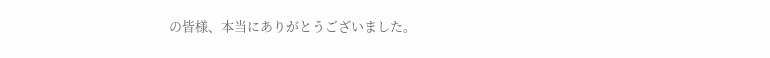の皆様、本当にありがとうございました。